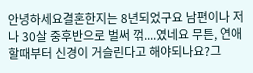안녕하세요결혼한지는 8년되었구요 남편이나 저나 30살 중후반으로 벌써 꺾....였네요 무튼, 연애할때부터 신경이 거슬린다고 해야되나요?그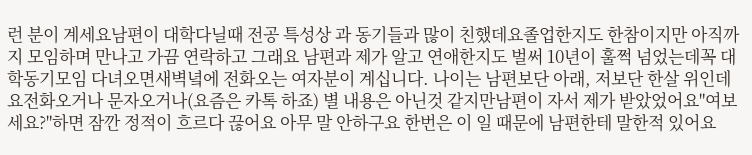런 분이 계세요남편이 대학다닐때 전공 특성상 과 동기들과 많이 친했데요졸업한지도 한참이지만 아직까지 모임하며 만나고 가끔 연락하고 그래요 남편과 제가 알고 연애한지도 벌써 10년이 훌쩍 넘었는데꼭 대학동기모임 다녀오면새벽녘에 전화오는 여자분이 계십니다. 나이는 남편보단 아래, 저보단 한살 위인데요전화오거나 문자오거나(요즘은 카톡 하죠) 별 내용은 아닌것 같지만남편이 자서 제가 받았었어요"여보세요?"하면 잠깐 정적이 흐르다 끊어요 아무 말 안하구요 한번은 이 일 때문에 남편한테 말한적 있어요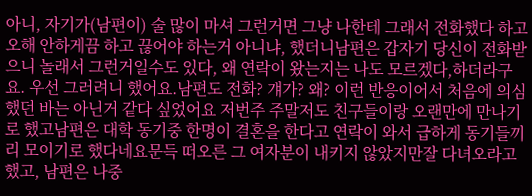아니, 자기가(남편이) 술 많이 마셔 그런거면 그냥 나한테 그래서 전화했다 하고 오해 안하게끔 하고 끊어야 하는거 아니냐, 했더니남편은 갑자기 당신이 전화받으니 놀래서 그런거일수도 있다, 왜 연락이 왔는지는 나도 모르겠다,하더라구요. 우선 그러려니 했어요.남편도 전화? 걔가? 왜? 이런 반응이어서 처음에 의심했던 바는 아닌거 같다 싶었어요 저번주 주말저도 친구들이랑 오랜만에 만나기로 했고남편은 대학 동기중 한명이 결혼을 한다고 연락이 와서 급하게 동기들끼리 모이기로 했다네요문득 떠오른 그 여자분이 내키지 않았지만잘 다녀오라고 했고, 남편은 나중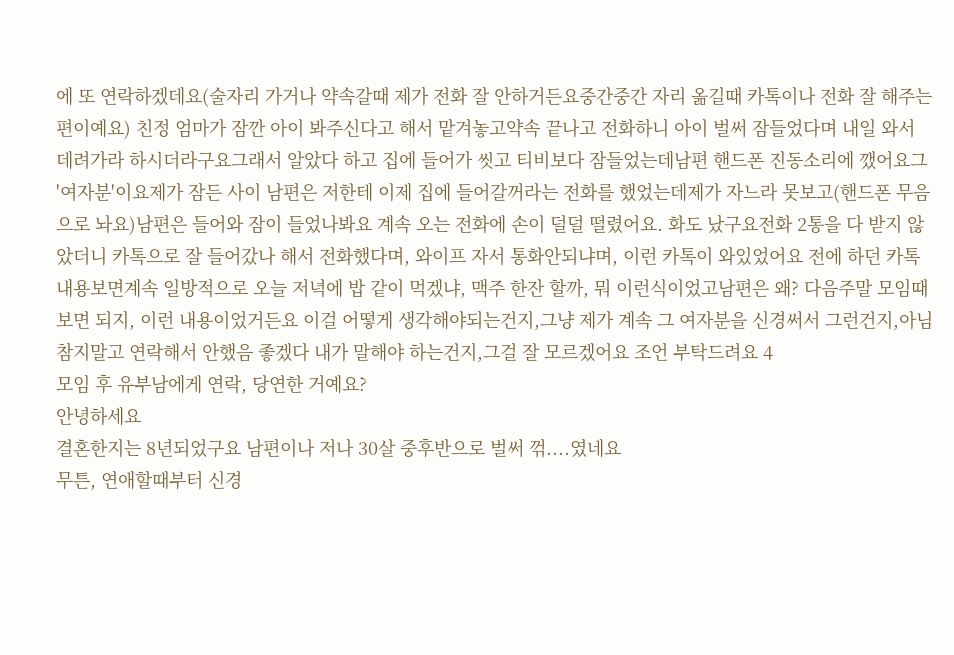에 또 연락하겠데요(술자리 가거나 약속갈때 제가 전화 잘 안하거든요중간중간 자리 옮길때 카톡이나 전화 잘 해주는 편이예요) 친정 엄마가 잠깐 아이 봐주신다고 해서 맡겨놓고약속 끝나고 전화하니 아이 벌써 잠들었다며 내일 와서 데려가라 하시더라구요그래서 알았다 하고 집에 들어가 씻고 티비보다 잠들었는데남편 핸드폰 진동소리에 깼어요그 '여자분'이요제가 잠든 사이 남편은 저한테 이제 집에 들어갈꺼라는 전화를 했었는데제가 자느라 못보고(핸드폰 무음으로 놔요)남편은 들어와 잠이 들었나봐요 계속 오는 전화에 손이 덜덜 떨렸어요. 화도 났구요전화 2통을 다 받지 않았더니 카톡으로 잘 들어갔나 해서 전화했다며, 와이프 자서 통화안되냐며, 이런 카톡이 와있었어요 전에 하던 카톡 내용보면계속 일방적으로 오늘 저녁에 밥 같이 먹겠냐, 맥주 한잔 할까, 뭐 이런식이었고남편은 왜? 다음주말 모임때 보면 되지, 이런 내용이었거든요 이걸 어떻게 생각해야되는건지,그냥 제가 계속 그 여자분을 신경써서 그런건지,아님 참지말고 연락해서 안했음 좋겠다 내가 말해야 하는건지,그걸 잘 모르겠어요 조언 부탁드려요 4
모임 후 유부남에게 연락, 당연한 거예요?
안녕하세요
결혼한지는 8년되었구요 남편이나 저나 30살 중후반으로 벌써 꺾....였네요
무튼, 연애할때부터 신경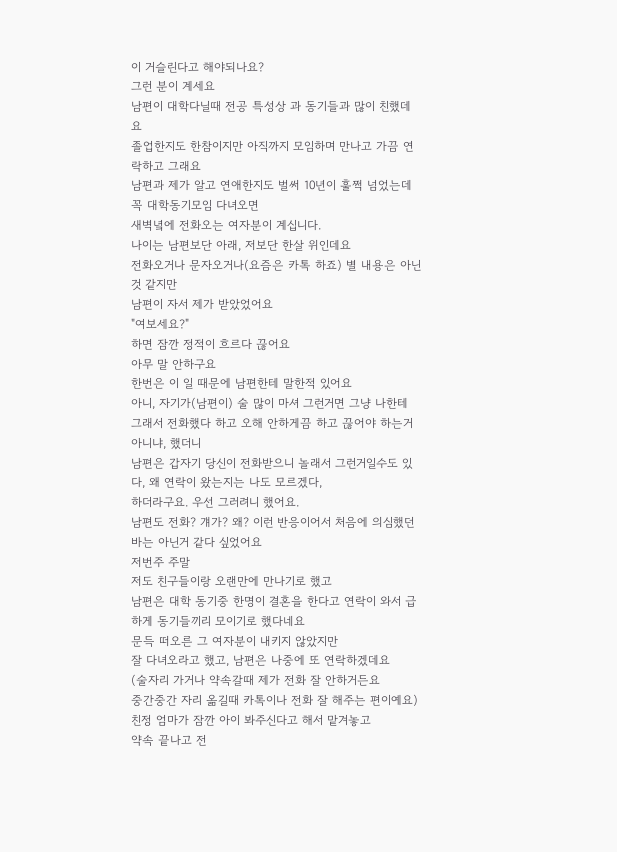이 거슬린다고 해야되나요?
그런 분이 계세요
남편이 대학다닐때 전공 특성상 과 동기들과 많이 친했데요
졸업한지도 한참이지만 아직까지 모임하며 만나고 가끔 연락하고 그래요
남편과 제가 알고 연애한지도 벌써 10년이 훌쩍 넘었는데
꼭 대학동기모임 다녀오면
새벽녘에 전화오는 여자분이 계십니다.
나이는 남편보단 아래, 저보단 한살 위인데요
전화오거나 문자오거나(요즘은 카톡 하죠) 별 내용은 아닌것 같지만
남편이 자서 제가 받았었어요
"여보세요?"
하면 잠깐 정적이 흐르다 끊어요
아무 말 안하구요
한번은 이 일 때문에 남편한테 말한적 있어요
아니, 자기가(남편이) 술 많이 마셔 그런거면 그냥 나한테 그래서 전화했다 하고 오해 안하게끔 하고 끊어야 하는거 아니냐, 했더니
남편은 갑자기 당신이 전화받으니 놀래서 그런거일수도 있다, 왜 연락이 왔는지는 나도 모르겠다,
하더라구요. 우선 그러려니 했어요.
남편도 전화? 걔가? 왜? 이런 반응이어서 처음에 의심했던 바는 아닌거 같다 싶었어요
저번주 주말
저도 친구들이랑 오랜만에 만나기로 했고
남편은 대학 동기중 한명이 결혼을 한다고 연락이 와서 급하게 동기들끼리 모이기로 했다네요
문득 떠오른 그 여자분이 내키지 않았지만
잘 다녀오라고 했고, 남편은 나중에 또 연락하겠데요
(술자리 가거나 약속갈때 제가 전화 잘 안하거든요
중간중간 자리 옮길때 카톡이나 전화 잘 해주는 편이예요)
친정 엄마가 잠깐 아이 봐주신다고 해서 맡겨놓고
약속 끝나고 전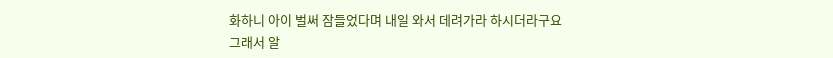화하니 아이 벌써 잠들었다며 내일 와서 데려가라 하시더라구요
그래서 알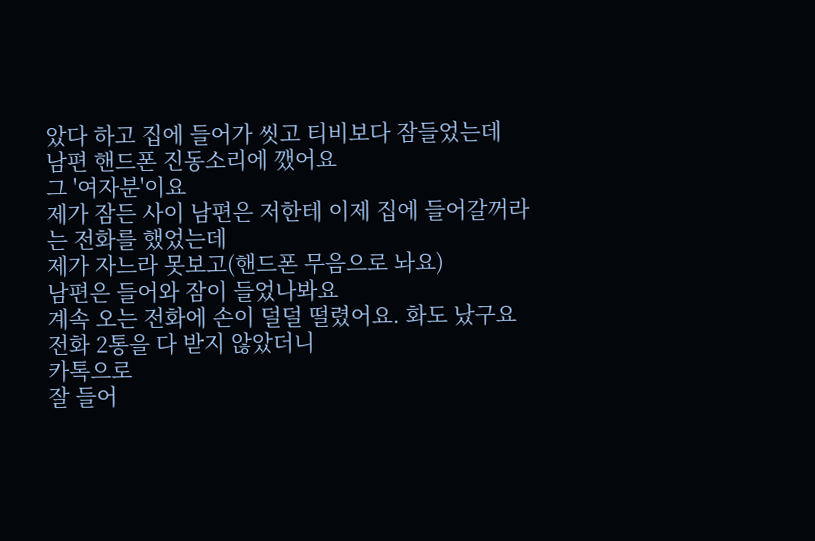았다 하고 집에 들어가 씻고 티비보다 잠들었는데
남편 핸드폰 진동소리에 깼어요
그 '여자분'이요
제가 잠든 사이 남편은 저한테 이제 집에 들어갈꺼라는 전화를 했었는데
제가 자느라 못보고(핸드폰 무음으로 놔요)
남편은 들어와 잠이 들었나봐요
계속 오는 전화에 손이 덜덜 떨렸어요. 화도 났구요
전화 2통을 다 받지 않았더니
카톡으로
잘 들어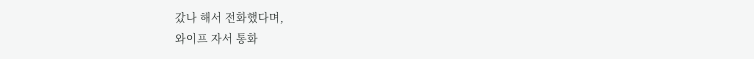갔나 해서 전화했다며,
와이프 자서 통화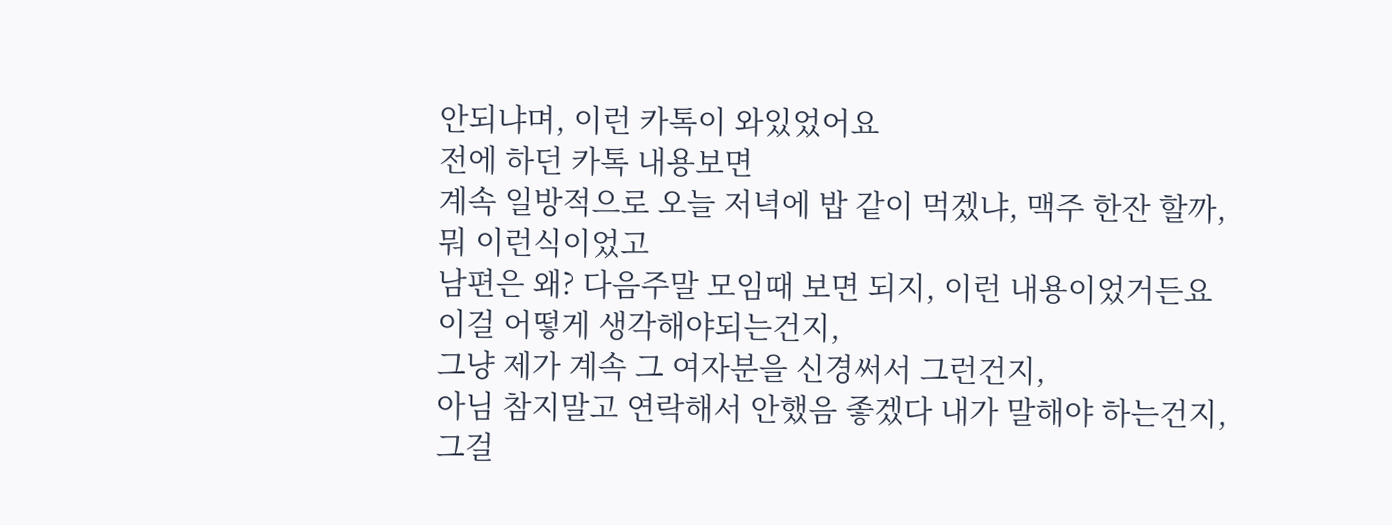안되냐며, 이런 카톡이 와있었어요
전에 하던 카톡 내용보면
계속 일방적으로 오늘 저녁에 밥 같이 먹겠냐, 맥주 한잔 할까, 뭐 이런식이었고
남편은 왜? 다음주말 모임때 보면 되지, 이런 내용이었거든요
이걸 어떻게 생각해야되는건지,
그냥 제가 계속 그 여자분을 신경써서 그런건지,
아님 참지말고 연락해서 안했음 좋겠다 내가 말해야 하는건지,
그걸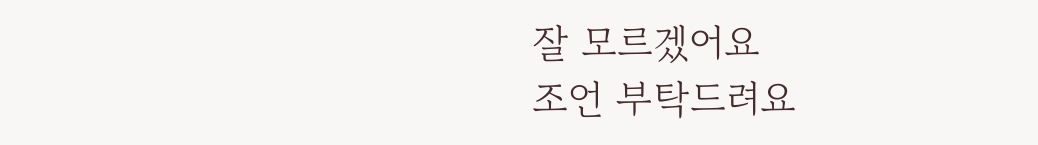잘 모르겠어요
조언 부탁드려요